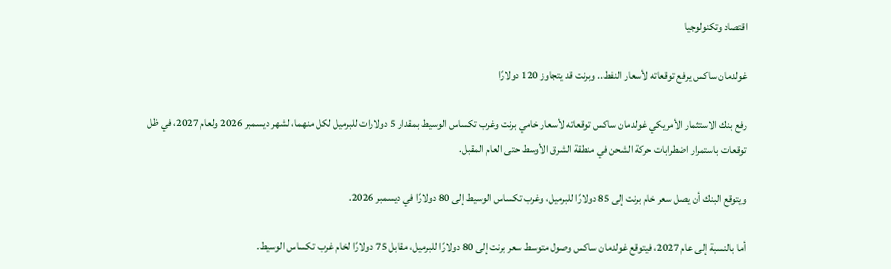اقتصاد وتكنولوجيا

غولدمان ساكس يرفع توقعاته لأسعار النفط.. وبرنت قد يتجاوز 120 دولارًا

رفع بنك الاستثمار الأمريكي غولدمان ساكس توقعاته لأسعار خامي برنت وغرب تكساس الوسيط بمقدار 5 دولارات للبرميل لكل منهما، لشهر ديسمبر 2026 ولعام 2027، في ظل توقعات باستمرار اضطرابات حركة الشحن في منطقة الشرق الأوسط حتى العام المقبل.

ويتوقع البنك أن يصل سعر خام برنت إلى 85 دولارًا للبرميل، وغرب تكساس الوسيط إلى 80 دولارًا في ديسمبر 2026.

أما بالنسبة إلى عام 2027، فيتوقع غولدمان ساكس وصول متوسط سعر برنت إلى 80 دولارًا للبرميل، مقابل 75 دولارًا لخام غرب تكساس الوسيط.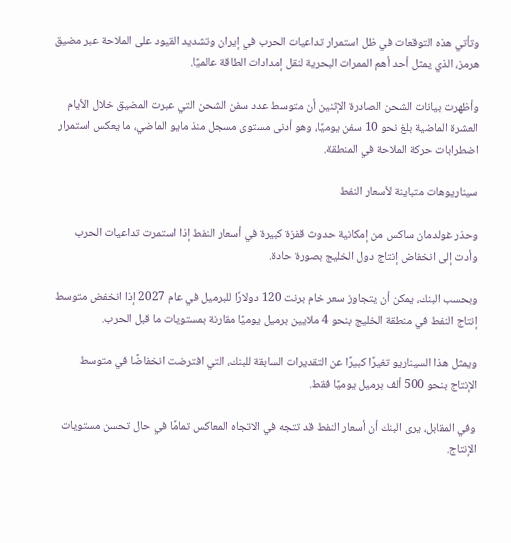وتأتي هذه التوقعات في ظل استمرار تداعيات الحرب في إيران وتشديد القيود على الملاحة عبر مضيق هرمز، الذي يمثل أحد أهم الممرات البحرية لنقل إمدادات الطاقة عالميًا.

وأظهرت بيانات الشحن الصادرة الإثنين أن متوسط عدد سفن الشحن التي عبرت المضيق خلال الأيام العشرة الماضية بلغ نحو 10 سفن يوميًا، وهو أدنى مستوى مسجل منذ مايو الماضي، ما يعكس استمرار اضطرابات حركة الملاحة في المنطقة.

سيناريوهات متباينة لأسعار النفط

وحذر غولدمان ساكس من إمكانية حدوث قفزة كبيرة في أسعار النفط إذا استمرت تداعيات الحرب وأدت إلى انخفاض إنتاج دول الخليج بصورة حادة.

وبحسب البنك، يمكن أن يتجاوز سعر خام برنت 120 دولارًا للبرميل في عام 2027 إذا انخفض متوسط إنتاج النفط في منطقة الخليج بنحو 4 ملايين برميل يوميًا مقارنة بمستويات ما قبل الحرب.

ويمثل هذا السيناريو تغيرًا كبيرًا عن التقديرات السابقة للبنك، التي افترضت انخفاضًا في متوسط الإنتاج بنحو 500 ألف برميل يوميًا فقط.

وفي المقابل، يرى البنك أن أسعار النفط قد تتجه في الاتجاه المعاكس تمامًا في حال تحسن مستويات الإنتاج.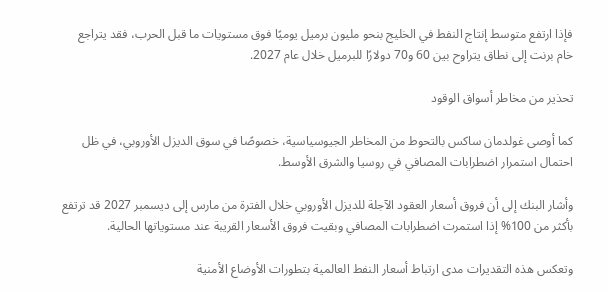فإذا ارتفع متوسط إنتاج النفط في الخليج بنحو مليون برميل يوميًا فوق مستويات ما قبل الحرب، فقد يتراجع خام برنت إلى نطاق يتراوح بين 60 و70 دولارًا للبرميل خلال عام 2027.

تحذير من مخاطر أسواق الوقود

كما أوصى غولدمان ساكس بالتحوط من المخاطر الجيوسياسية، خصوصًا في سوق الديزل الأوروبي، في ظل احتمال استمرار اضطرابات المصافي في روسيا والشرق الأوسط.

وأشار البنك إلى أن فروق أسعار العقود الآجلة للديزل الأوروبي خلال الفترة من مارس إلى ديسمبر 2027 قد ترتفع بأكثر من 100% إذا استمرت اضطرابات المصافي وبقيت فروق الأسعار القريبة عند مستوياتها الحالية.

وتعكس هذه التقديرات مدى ارتباط أسعار النفط العالمية بتطورات الأوضاع الأمنية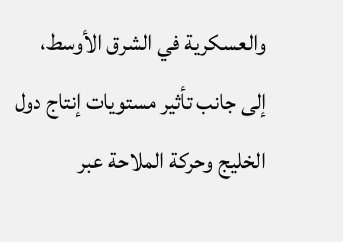والعسكرية في الشرق الأوسط، إلى جانب تأثير مستويات إنتاج دول الخليج وحركة الملاحة عبر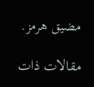مضيق هرمز.

مقالات ذات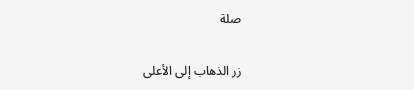صلة

زر الذهاب إلى الأعلى